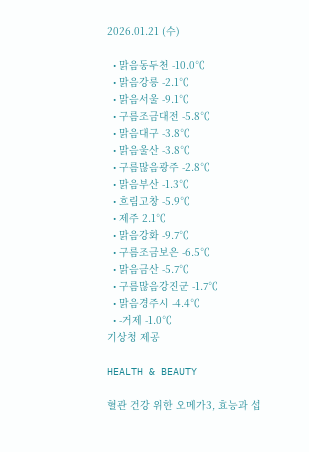2026.01.21 (수)

  • 맑음동두천 -10.0℃
  • 맑음강릉 -2.1℃
  • 맑음서울 -9.1℃
  • 구름조금대전 -5.8℃
  • 맑음대구 -3.8℃
  • 맑음울산 -3.8℃
  • 구름많음광주 -2.8℃
  • 맑음부산 -1.3℃
  • 흐림고창 -5.9℃
  • 제주 2.1℃
  • 맑음강화 -9.7℃
  • 구름조금보은 -6.5℃
  • 맑음금산 -5.7℃
  • 구름많음강진군 -1.7℃
  • 맑음경주시 -4.4℃
  • -거제 -1.0℃
기상청 제공

HEALTH & BEAUTY

혈관 건강 위한 오메가3, 효능과 섭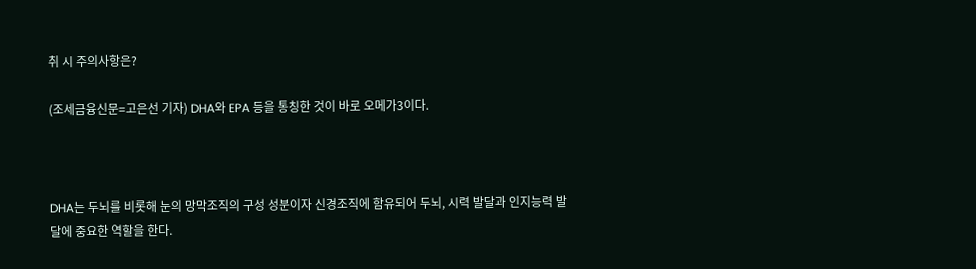취 시 주의사항은?

(조세금융신문=고은선 기자) DHA와 EPA 등을 통칭한 것이 바로 오메가3이다.



DHA는 두뇌를 비롯해 눈의 망막조직의 구성 성분이자 신경조직에 함유되어 두뇌, 시력 발달과 인지능력 발달에 중요한 역할을 한다.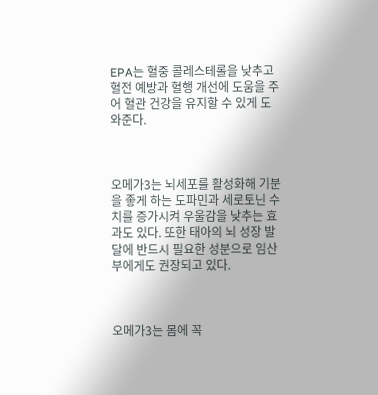EPA는 혈중 콜레스테롤을 낮추고 혈전 예방과 혈행 개선에 도움을 주어 혈관 건강을 유지할 수 있게 도와준다.



오메가3는 뇌세포를 활성화해 기분을 좋게 하는 도파민과 세로토닌 수치를 증가시켜 우울감을 낮추는 효과도 있다. 또한 태아의 뇌 성장 발달에 반드시 필요한 성분으로 임산부에게도 권장되고 있다.



오메가3는 몸에 꼭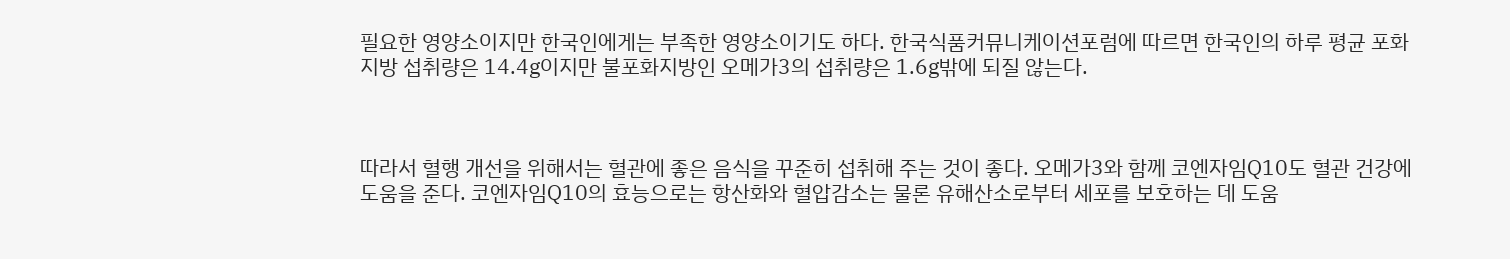필요한 영양소이지만 한국인에게는 부족한 영양소이기도 하다. 한국식품커뮤니케이션포럼에 따르면 한국인의 하루 평균 포화지방 섭취량은 14.4g이지만 불포화지방인 오메가3의 섭취량은 1.6g밖에 되질 않는다.



따라서 혈행 개선을 위해서는 혈관에 좋은 음식을 꾸준히 섭취해 주는 것이 좋다. 오메가3와 함께 코엔자임Q10도 혈관 건강에 도움을 준다. 코엔자임Q10의 효능으로는 항산화와 혈압감소는 물론 유해산소로부터 세포를 보호하는 데 도움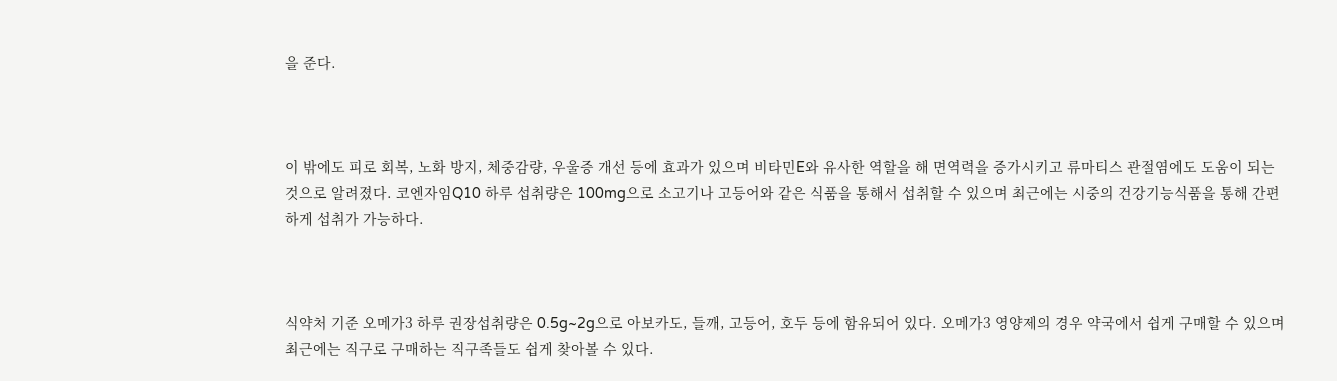을 준다.



이 밖에도 피로 회복, 노화 방지, 체중감량, 우울증 개선 등에 효과가 있으며 비타민E와 유사한 역할을 해 면역력을 증가시키고 류마티스 관절염에도 도움이 되는 것으로 알려졌다. 코엔자임Q10 하루 섭취량은 100mg으로 소고기나 고등어와 같은 식품을 통해서 섭취할 수 있으며 최근에는 시중의 건강기능식품을 통해 간편하게 섭취가 가능하다.



식약처 기준 오메가3 하루 권장섭취량은 0.5g~2g으로 아보카도, 들깨, 고등어, 호두 등에 함유되어 있다. 오메가3 영양제의 경우 약국에서 쉽게 구매할 수 있으며 최근에는 직구로 구매하는 직구족들도 쉽게 찾아볼 수 있다.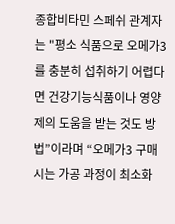종합비타민 스페쉬 관계자는 "평소 식품으로 오메가3를 충분히 섭취하기 어렵다면 건강기능식품이나 영양제의 도움을 받는 것도 방법”이라며 “오메가3 구매시는 가공 과정이 최소화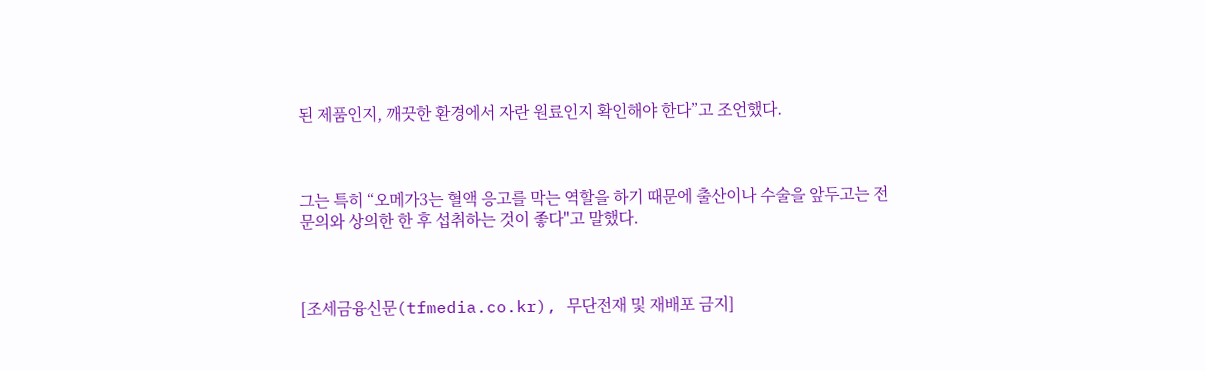된 제품인지, 깨끗한 환경에서 자란 원료인지 확인해야 한다”고 조언했다.



그는 특히 “오메가3는 혈액 응고를 막는 역할을 하기 때문에 출산이나 수술을 앞두고는 전문의와 상의한 한 후 섭취하는 것이 좋다"고 말했다.



[조세금융신문(tfmedia.co.kr), 무단전재 및 재배포 금지]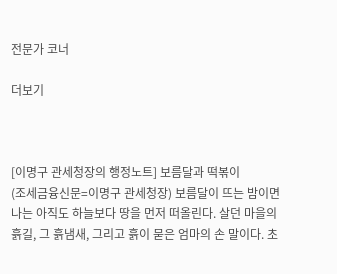전문가 코너

더보기



[이명구 관세청장의 행정노트] 보름달과 떡볶이
(조세금융신문=이명구 관세청장) 보름달이 뜨는 밤이면 나는 아직도 하늘보다 땅을 먼저 떠올린다. 살던 마을의 흙길, 그 흙냄새, 그리고 흙이 묻은 엄마의 손 말이다. 초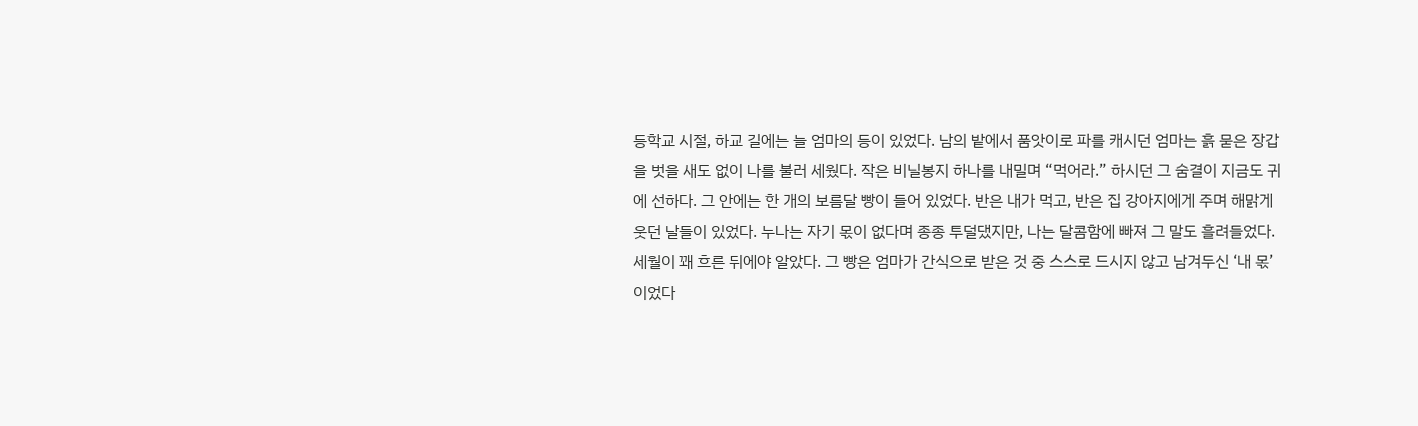등학교 시절, 하교 길에는 늘 엄마의 등이 있었다. 남의 밭에서 품앗이로 파를 캐시던 엄마는 흙 묻은 장갑을 벗을 새도 없이 나를 불러 세웠다. 작은 비닐봉지 하나를 내밀며 “먹어라.” 하시던 그 숨결이 지금도 귀에 선하다. 그 안에는 한 개의 보름달 빵이 들어 있었다. 반은 내가 먹고, 반은 집 강아지에게 주며 해맑게 웃던 날들이 있었다. 누나는 자기 몫이 없다며 종종 투덜댔지만, 나는 달콤함에 빠져 그 말도 흘려들었다. 세월이 꽤 흐른 뒤에야 알았다. 그 빵은 엄마가 간식으로 받은 것 중 스스로 드시지 않고 남겨두신 ‘내 몫’이었다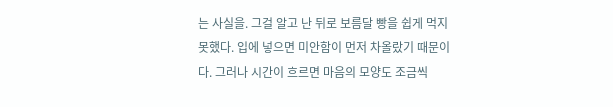는 사실을. 그걸 알고 난 뒤로 보름달 빵을 쉽게 먹지 못했다. 입에 넣으면 미안함이 먼저 차올랐기 때문이다. 그러나 시간이 흐르면 마음의 모양도 조금씩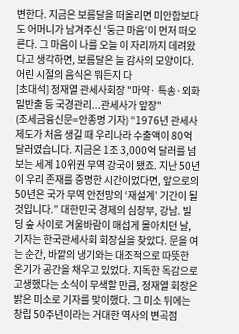변한다. 지금은 보름달을 떠올리면 미안함보다도 어머니가 남겨주신 ‘둥근 마음’이 먼저 떠오른다. 그 마음이 나를 오늘 이 자리까지 데려왔다고 생각하면, 보름달은 늘 감사의 모양이다. 어린 시절의 음식은 뭐든지 다
[초대석] 정재열 관세사회장 "마약· 특송·외화 밀반출 등 국경관리...관세사가 앞장"
(조세금융신문=안종명 기자) “1976년 관세사 제도가 처음 생길 때 우리나라 수출액이 80억 달러였습니다. 지금은 1조 3,000억 달러를 넘보는 세계 10위권 무역 강국이 됐죠. 지난 50년이 우리 존재를 증명한 시간이었다면, 앞으로의 50년은 국가 무역 안전망의 ‘재설계’ 기간이 될 것입니다.” 대한민국 경제의 심장부, 강남. 빌딩 숲 사이로 겨울바람이 매섭게 몰아치던 날, 기자는 한국관세사회 회장실을 찾았다. 문을 여는 순간, 바깥의 냉기와는 대조적으로 따뜻한 온기가 공간을 채우고 있었다. 지독한 독감으로 고생했다는 소식이 무색할 만큼, 정재열 회장은 밝은 미소로 기자를 맞이했다. 그 미소 뒤에는 창립 50주년이라는 거대한 역사의 변곡점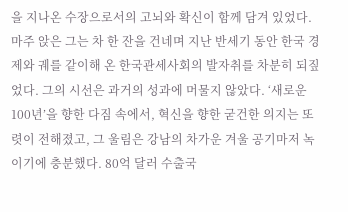을 지나온 수장으로서의 고뇌와 확신이 함께 담겨 있었다. 마주 앉은 그는 차 한 잔을 건네며 지난 반세기 동안 한국 경제와 궤를 같이해 온 한국관세사회의 발자취를 차분히 되짚었다. 그의 시선은 과거의 성과에 머물지 않았다. ‘새로운 100년’을 향한 다짐 속에서, 혁신을 향한 굳건한 의지는 또렷이 전해졌고, 그 울림은 강남의 차가운 겨울 공기마저 녹이기에 충분했다. 80억 달러 수출국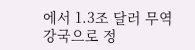에서 1.3조 달러 무역 강국으로 정